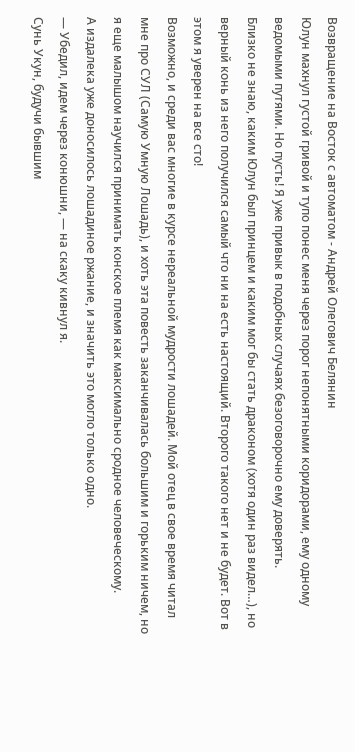Возвращение на Восток с автоматом - Андрей Олегович Белянин
Юлун махнул густой гривой и тупо понес меня через порог непонятными коридорами, ему одному ведомыми путями. Но пусть! Я уже привык в подобных случаях безоговорочно ему доверять.
Близко не знаю, каким Юлун был принцем и каким мог бы стать драконом (хотя один раз видел…), но верный конь из него получился самый что ни на есть настоящий. Второго такого нет и не будет. Вот в этом я уверен на все сто!
Возможно, и среди вас многие в курсе нереальной мудрости лошадей. Мой отец в свое время читал мне про СУЛ (Самую Умную Лошадь), и хоть эта повесть заканчивалась большим и горьким ничем, но я еще малышом научился принимать конское племя как максимально сродное человеческому.
А издалека уже доносилось лошадиное ржание, и значить это могло только одно.
— Убедил, идем через конюшни, — на скаку кивнул я.
Сунь Укун, будучи бывшим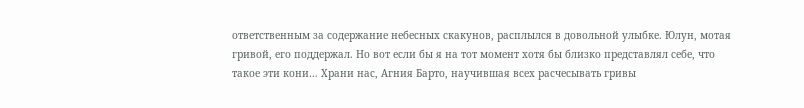ответственным за содержание небесных скакунов, расплылся в довольной улыбке. Юлун, мотая гривой, его поддержал. Но вот если бы я на тот момент хотя бы близко представлял себе, что такое эти кони… Храни нас, Агния Барто, научившая всех расчесывать гривы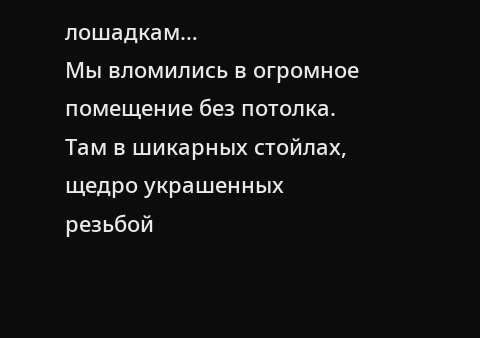лошадкам…
Мы вломились в огромное помещение без потолка. Там в шикарных стойлах, щедро украшенных резьбой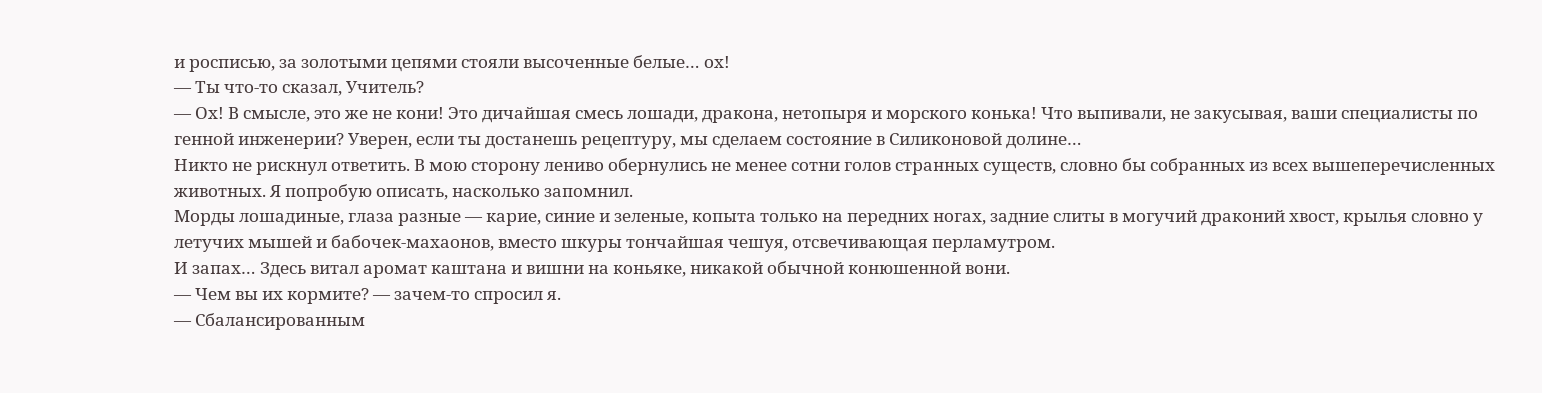и росписью, за золотыми цепями стояли высоченные белые… ох!
— Ты что-то сказал, Учитель?
— Ох! В смысле, это же не кони! Это дичайшая смесь лошади, дракона, нетопыря и морского конька! Что выпивали, не закусывая, ваши специалисты по генной инженерии? Уверен, если ты достанешь рецептуру, мы сделаем состояние в Силиконовой долине…
Никто не рискнул ответить. В мою сторону лениво обернулись не менее сотни голов странных существ, словно бы собранных из всех вышеперечисленных животных. Я попробую описать, насколько запомнил.
Морды лошадиные, глаза разные — карие, синие и зеленые, копыта только на передних ногах, задние слиты в могучий драконий хвост, крылья словно у летучих мышей и бабочек-махаонов, вместо шкуры тончайшая чешуя, отсвечивающая перламутром.
И запах… Здесь витал аромат каштана и вишни на коньяке, никакой обычной конюшенной вони.
— Чем вы их кормите? — зачем-то спросил я.
— Сбалансированным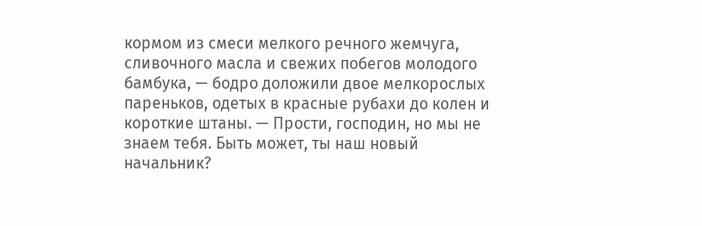кормом из смеси мелкого речного жемчуга, сливочного масла и свежих побегов молодого бамбука, — бодро доложили двое мелкорослых пареньков, одетых в красные рубахи до колен и короткие штаны. — Прости, господин, но мы не знаем тебя. Быть может, ты наш новый начальник?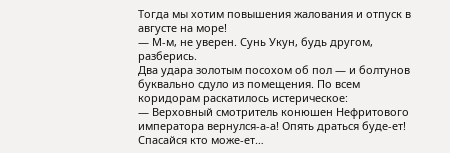Тогда мы хотим повышения жалования и отпуск в августе на море!
— М-м, не уверен. Сунь Укун, будь другом, разберись.
Два удара золотым посохом об пол — и болтунов буквально сдуло из помещения. По всем коридорам раскатилось истерическое:
— Верховный смотритель конюшен Нефритового императора вернулся-а-а! Опять драться буде-ет! Спасайся кто може-ет…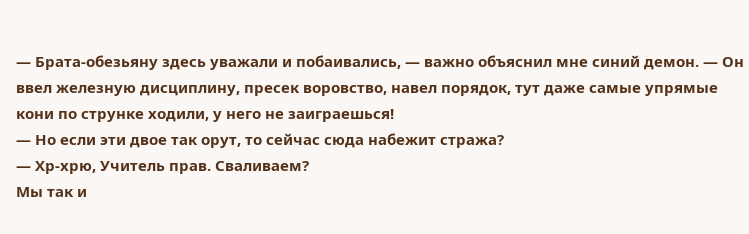— Брата-обезьяну здесь уважали и побаивались, — важно объяснил мне синий демон. — Он ввел железную дисциплину, пресек воровство, навел порядок, тут даже самые упрямые кони по струнке ходили, у него не заиграешься!
— Но если эти двое так орут, то сейчас сюда набежит стража?
— Хр-хрю, Учитель прав. Сваливаем?
Мы так и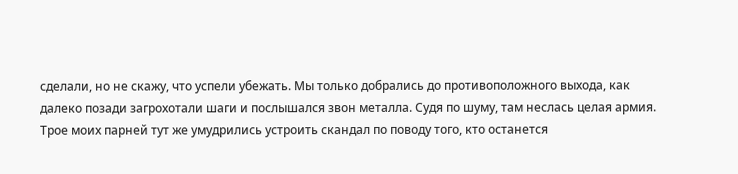сделали, но не скажу, что успели убежать. Мы только добрались до противоположного выхода, как далеко позади загрохотали шаги и послышался звон металла. Судя по шуму, там неслась целая армия.
Трое моих парней тут же умудрились устроить скандал по поводу того, кто останется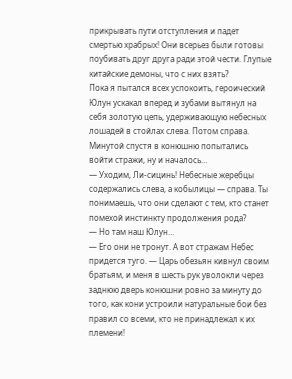прикрывать пути отступления и падет смертью храбрых! Они всерьез были готовы поубивать друг друга ради этой чести. Глупые китайские демоны, что с них взять?
Пока я пытался всех успокоить, героический Юлун ускакал вперед и зубами вытянул на себя золотую цепь, удерживающую небесных лошадей в стойлах слева. Потом справа. Минутой спустя в конюшню попытались войти стражи, ну и началось…
— Уходим, Ли-сицинь! Небесные жеребцы содержались слева, а кобылицы — справа. Ты понимаешь, что они сделают с тем, кто станет помехой инстинкту продолжения рода?
— Но там наш Юлун…
— Его они не тронут. А вот стражам Небес придется туго. — Царь обезьян кивнул своим братьям, и меня в шесть рук уволокли через заднюю дверь конюшни ровно за минуту до того, как кони устроили натуральные бои без правил со всеми, кто не принадлежал к их племени!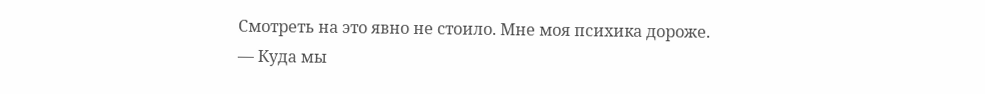Смотреть на это явно не стоило. Мне моя психика дороже.
— Куда мы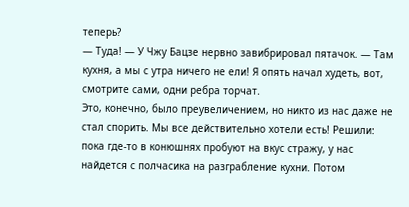теперь?
— Туда! — У Чжу Бацзе нервно завибрировал пятачок. — Там кухня, а мы с утра ничего не ели! Я опять начал худеть, вот, смотрите сами, одни ребра торчат.
Это, конечно, было преувеличением, но никто из нас даже не стал спорить. Мы все действительно хотели есть! Решили: пока где-то в конюшнях пробуют на вкус стражу, у нас найдется с полчасика на разграбление кухни. Потом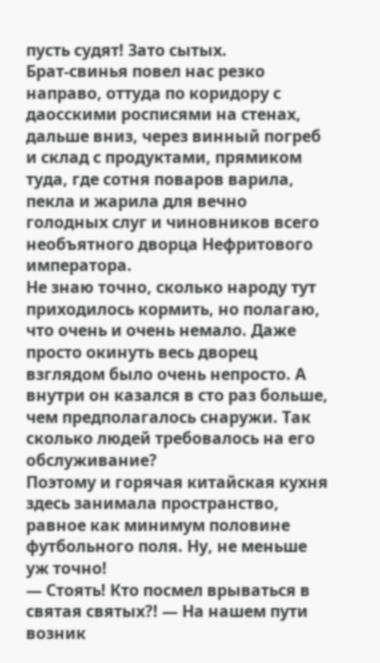пусть судят! Зато сытых.
Брат-свинья повел нас резко направо, оттуда по коридору с даосскими росписями на стенах, дальше вниз, через винный погреб и склад с продуктами, прямиком туда, где сотня поваров варила, пекла и жарила для вечно голодных слуг и чиновников всего необъятного дворца Нефритового императора.
Не знаю точно, сколько народу тут приходилось кормить, но полагаю, что очень и очень немало. Даже просто окинуть весь дворец взглядом было очень непросто. А внутри он казался в сто раз больше, чем предполагалось снаружи. Так сколько людей требовалось на его обслуживание?
Поэтому и горячая китайская кухня здесь занимала пространство, равное как минимум половине футбольного поля. Ну, не меньше уж точно!
— Стоять! Кто посмел врываться в святая святых?! — На нашем пути возник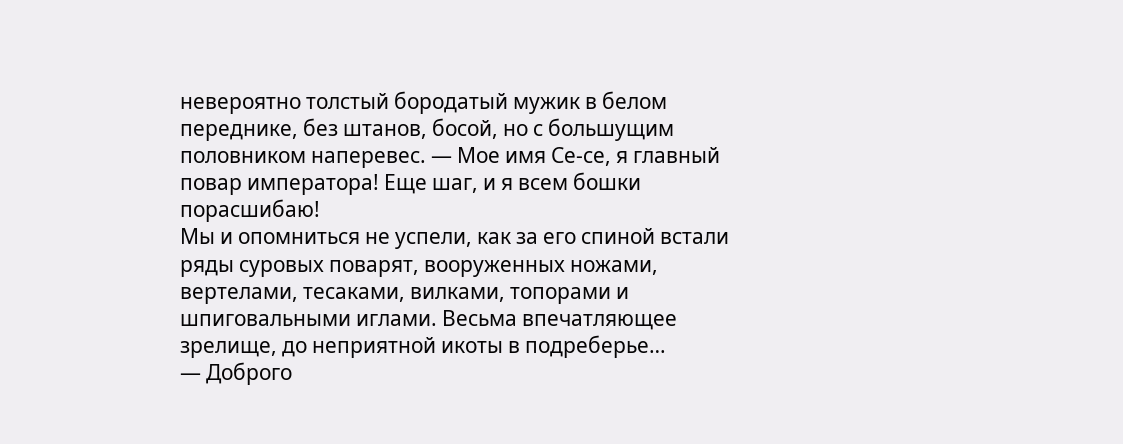невероятно толстый бородатый мужик в белом переднике, без штанов, босой, но с большущим половником наперевес. — Мое имя Се-се, я главный повар императора! Еще шаг, и я всем бошки порасшибаю!
Мы и опомниться не успели, как за его спиной встали ряды суровых поварят, вооруженных ножами, вертелами, тесаками, вилками, топорами и шпиговальными иглами. Весьма впечатляющее зрелище, до неприятной икоты в подреберье…
— Доброго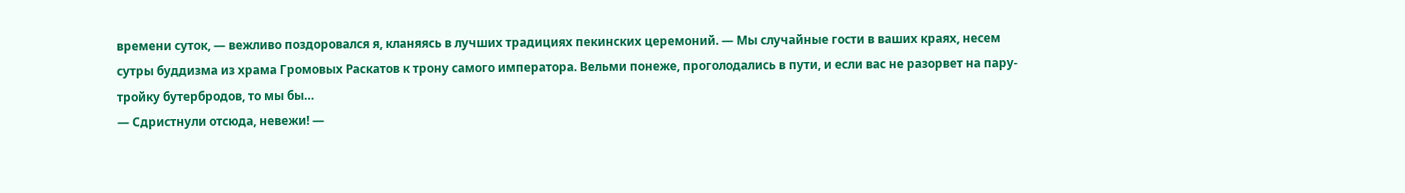времени суток, — вежливо поздоровался я, кланяясь в лучших традициях пекинских церемоний. — Мы случайные гости в ваших краях, несем сутры буддизма из храма Громовых Раскатов к трону самого императора. Вельми понеже, проголодались в пути, и если вас не разорвет на пару-тройку бутербродов, то мы бы…
— Сдристнули отсюда, невежи! —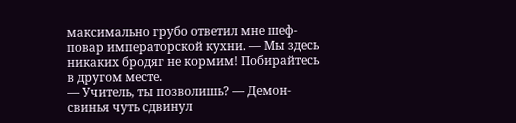максимально грубо ответил мне шеф-повар императорской кухни. — Мы здесь никаких бродяг не кормим! Побирайтесь в другом месте.
— Учитель, ты позволишь? — Демон-свинья чуть сдвинул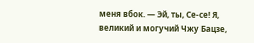меня вбок. — Эй, ты, Се-се! Я, великий и могучий Чжу Бацзе,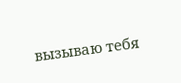вызываю тебя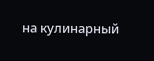на кулинарный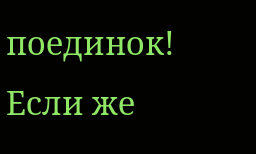поединок! Если же